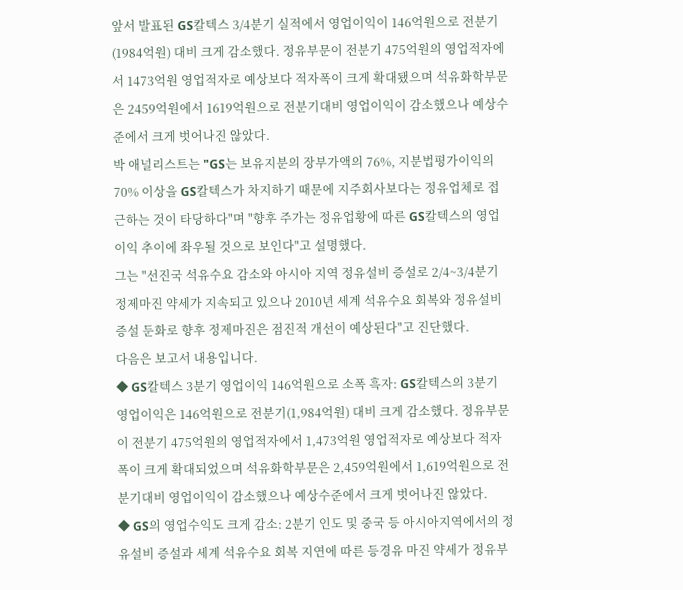앞서 발표된 GS칼텍스 3/4분기 실적에서 영업이익이 146억원으로 전분기(1984억원) 대비 크게 감소했다. 정유부문이 전분기 475억원의 영업적자에서 1473억원 영업적자로 예상보다 적자폭이 크게 확대됐으며 석유화학부문은 2459억원에서 1619억원으로 전분기대비 영업이익이 감소했으나 예상수준에서 크게 벗어나진 않았다.
박 애널리스트는 "GS는 보유지분의 장부가액의 76%, 지분법평가이익의 70% 이상을 GS칼텍스가 차지하기 때문에 지주회사보다는 정유업체로 접근하는 것이 타당하다"며 "향후 주가는 정유업황에 따른 GS칼텍스의 영업이익 추이에 좌우될 것으로 보인다"고 설명했다.
그는 "선진국 석유수요 감소와 아시아 지역 정유설비 증설로 2/4~3/4분기 정제마진 약세가 지속되고 있으나 2010년 세계 석유수요 회복와 정유설비 증설 둔화로 향후 정제마진은 점진적 개선이 예상된다"고 진단했다.
다음은 보고서 내용입니다.
◆ GS칼텍스 3분기 영업이익 146억원으로 소폭 흑자: GS칼텍스의 3분기 영업이익은 146억원으로 전분기(1,984억원) 대비 크게 감소했다. 정유부문이 전분기 475억원의 영업적자에서 1,473억원 영업적자로 예상보다 적자폭이 크게 확대되었으며 석유화학부문은 2,459억원에서 1,619억원으로 전분기대비 영업이익이 감소했으나 예상수준에서 크게 벗어나진 않았다.
◆ GS의 영업수익도 크게 감소: 2분기 인도 및 중국 등 아시아지역에서의 정유설비 증설과 세계 석유수요 회복 지연에 따른 등경유 마진 약세가 정유부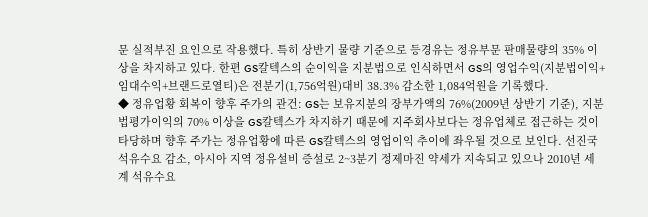문 실적부진 요인으로 작용했다. 특히 상반기 물량 기준으로 등경유는 정유부문 판매물량의 35% 이상을 차지하고 있다. 한편 GS칼텍스의 순이익을 지분법으로 인식하면서 GS의 영업수익(지분법이익+임대수익+브랜드로열티)은 전분기(1,756억원)대비 38.3% 감소한 1,084억원을 기록했다.
◆ 정유업황 회복이 향후 주가의 관건: GS는 보유지분의 장부가액의 76%(2009년 상반기 기준), 지분법평가이익의 70% 이상을 GS칼텍스가 차지하기 때문에 지주회사보다는 정유업체로 접근하는 것이 타당하며 향후 주가는 정유업황에 따른 GS칼텍스의 영업이익 추이에 좌우될 것으로 보인다. 선진국 석유수요 감소, 아시아 지역 정유설비 증설로 2~3분기 정제마진 약세가 지속되고 있으나 2010년 세계 석유수요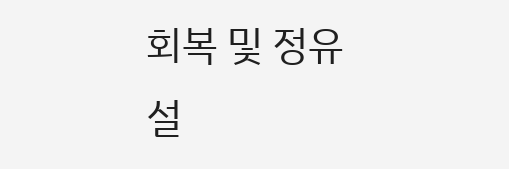회복 및 정유설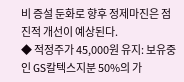비 증설 둔화로 향후 정제마진은 점진적 개선이 예상된다.
◆ 적정주가 45,000원 유지: 보유중인 GS칼텍스지분 50%의 가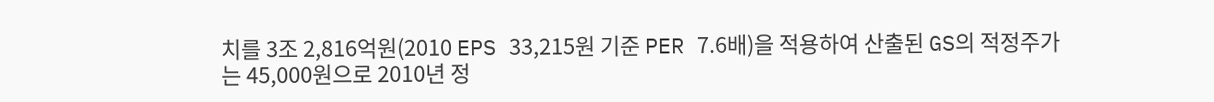치를 3조 2,816억원(2010 EPS 33,215원 기준 PER 7.6배)을 적용하여 산출된 GS의 적정주가는 45,000원으로 2010년 정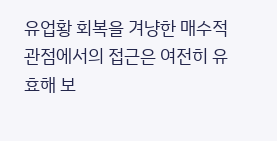유업황 회복을 겨냥한 매수적 관점에서의 접근은 여전히 유효해 보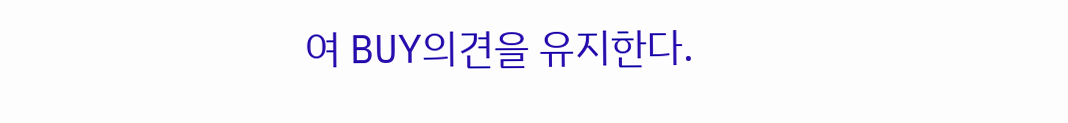여 BUY의견을 유지한다.